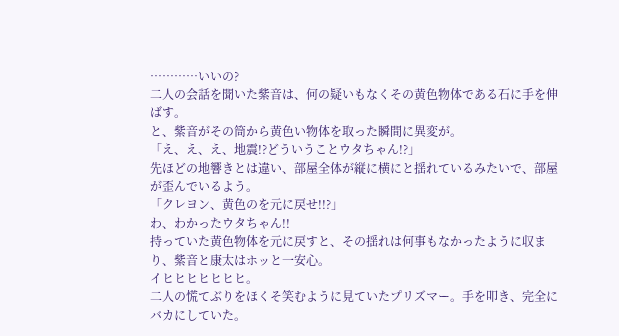…………いいの?
二人の会話を聞いた紫音は、何の疑いもなくその黄色物体である石に手を伸ばす。
と、紫音がその筒から黄色い物体を取った瞬間に異変が。
「え、え、え、地震!?どういうことウタちゃん!?」
先ほどの地響きとは違い、部屋全体が縦に横にと揺れているみたいで、部屋が歪んでいるよう。
「クレヨン、黄色のを元に戻せ!!?」
わ、わかったウタちゃん!!
持っていた黄色物体を元に戻すと、その揺れは何事もなかったように収まり、紫音と康太はホッと一安心。
イヒヒヒヒヒヒヒ。
二人の慌てぶりをほくそ笑むように見ていたプリズマー。手を叩き、完全にバカにしていた。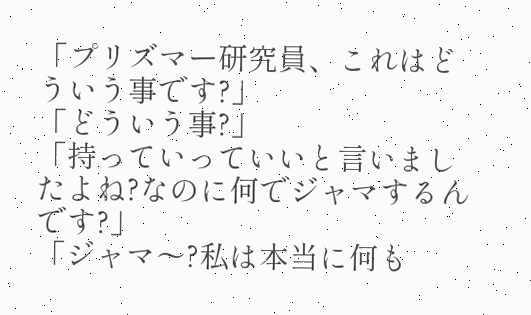「プリズマー研究員、これはどういう事です?」
「どういう事?」
「持っていっていいと言いましたよね?なのに何でジャマするんです?」
「ジャマ〜?私は本当に何も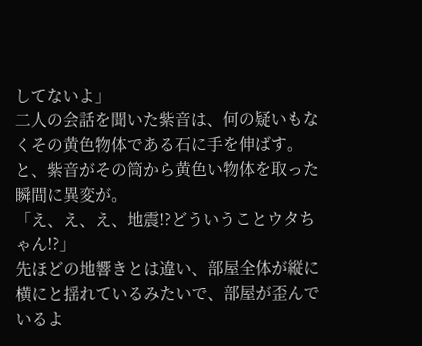してないよ」
二人の会話を聞いた紫音は、何の疑いもなくその黄色物体である石に手を伸ばす。
と、紫音がその筒から黄色い物体を取った瞬間に異変が。
「え、え、え、地震!?どういうことウタちゃん!?」
先ほどの地響きとは違い、部屋全体が縦に横にと揺れているみたいで、部屋が歪んでいるよ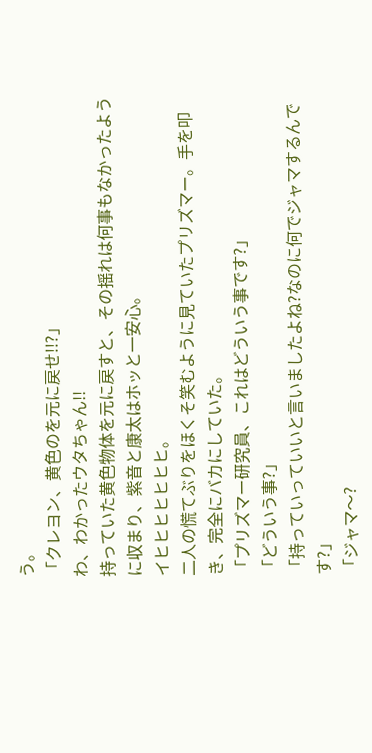う。
「クレヨン、黄色のを元に戻せ!!?」
わ、わかったウタちゃん!!
持っていた黄色物体を元に戻すと、その揺れは何事もなかったように収まり、紫音と康太はホッと一安心。
イヒヒヒヒヒヒヒ。
二人の慌てぶりをほくそ笑むように見ていたプリズマー。手を叩き、完全にバカにしていた。
「プリズマー研究員、これはどういう事です?」
「どういう事?」
「持っていっていいと言いましたよね?なのに何でジャマするんです?」
「ジャマ〜?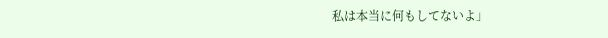私は本当に何もしてないよ」